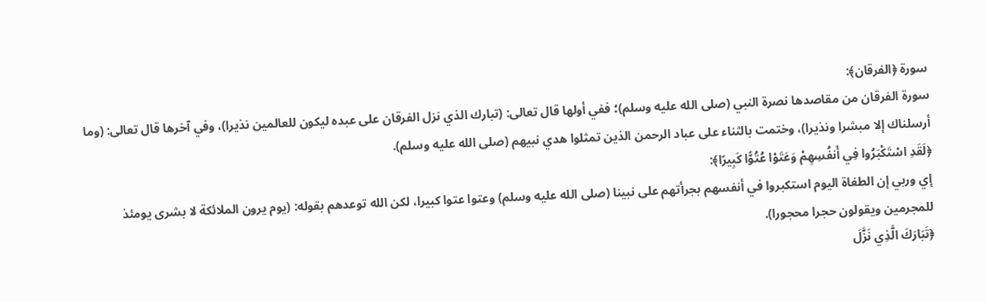سورة ﴿الفرقان﴾:
سورة الفرقان من مقاصدها نصرة النبي (صلى الله عليه وسلم)؛ ففي أولها قال تعالى: (تبارك الذي نزل الفرقان على عبده ليكون للعالمين نذيرا)، وفي آخرها قال تعالى: (وما أرسلناك إلا مبشرا ونذيرا)، وختمت بالثناء على عباد الرحمن الذين تمثلوا هدي نبيهم (صلى الله عليه وسلم).
﴿لَقَدِ اسْتَكْبَرُوا فِي أَنفُسِهِمْ وَعَتَوْا عُتُوًّا كَبِيرًا﴾:
إي وربي إن الطغاة اليوم استكبروا في أنفسهم بجرأتهم على نبينا (صلى الله عليه وسلم) وعتوا عتوا كبيرا، لكن الله توعدهم بقوله: (يوم يرون الملائكة لا بشرى يومئذ للمجرمين ويقولون حجرا محجورا).
﴿تَبَارَكَ الَّذِي نَزَّلَ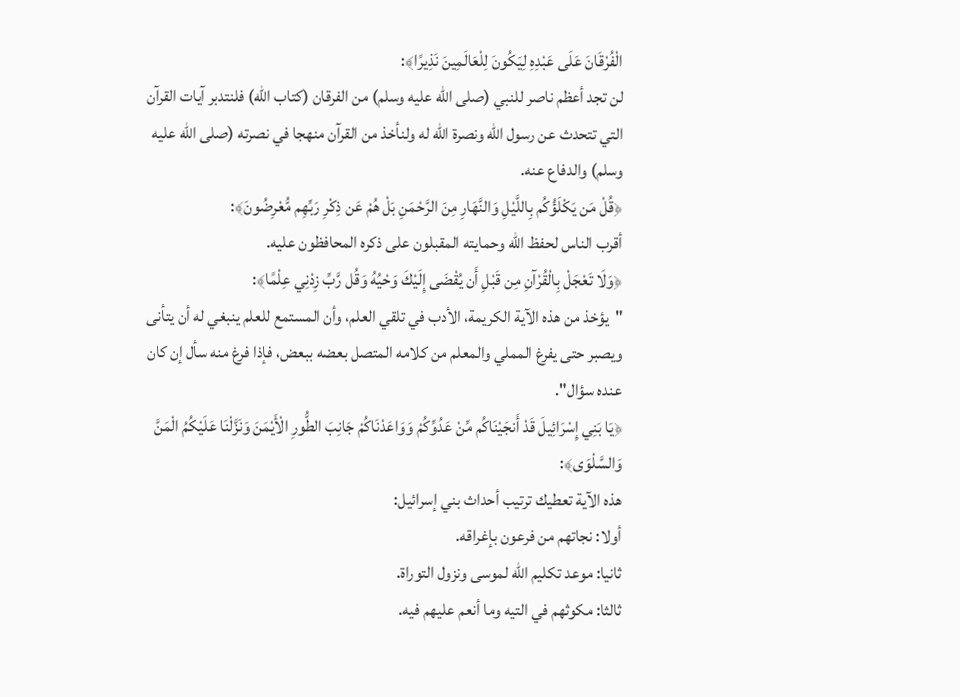الْفُرْقَانَ عَلَى عَبْدِهِ لِيَكُونَ لِلْعَالَمِينَ نَذِيرًا﴾:
لن تجد أعظم ناصر للنبي (صلى الله عليه وسلم) من الفرقان (كتاب الله) فلنتدبر آيات القرآن التي تتحدث عن رسول الله ونصرة الله له ولنأخذ من القرآن منهجا في نصرته (صلى الله عليه وسلم) والدفاع عنه.
﴿قُلْ مَن يَكْلَؤُكُم بِاللَّيْلِ وَالنَّهَارِ مِنَ الرَّحْمَنِ بَلْ هُمْ عَن ذِكْرِ رَبِّهِم مُّعْرِضُونَ﴾:
أقرب الناس لحفظ الله وحمايته المقبلون على ذكره المحافظون عليه.
﴿وَلَا تَعْجَلْ بِالْقُرْآنِ مِن قَبْلِ أَن يُقْضَى إِلَيْكَ وَحْيُهُ وَقُل رَّبِّ زِدْنِي عِلْمًا﴾:
"يؤخذ من هذه الآية الكريمة، الأدب في تلقي العلم، وأن المستمع للعلم ينبغي له أن يتأنى ويصبر حتى يفرغ المملي والمعلم من كلامه المتصل بعضه ببعض، فإذا فرغ منه سأل إن كان عنده سؤال".
﴿يَا بَنِي إِسْرَائِيلَ قَدْ أَنجَيْنَاكُم مِّنْ عَدُوِّكُمْ وَوَاعَدْنَاكُمْ جَانِبَ الطُّورِ الْأَيْمَنَ وَنَزَّلْنَا عَلَيْكُمُ الْمَنَّ وَالسَّلْوَى﴾:
هذه الآية تعطيك ترتيب أحداث بني إسرائيل:
أولا: نجاتهم من فرعون بإغراقه.
ثانيا: موعد تكليم الله لموسى ونزول التوراة.
ثالثا: مكوثهم في التيه وما أنعم عليهم فيه.